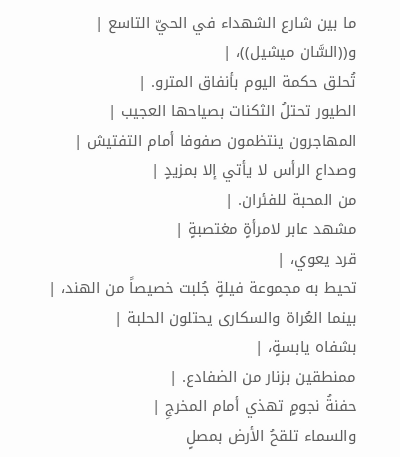ما بين شارع الشهداء في الحيّ التاسع |
و((السَّان ميشيل))، |
تُحلق حكمة اليوم بأنفاق المترو. |
الطيور تحتلُ الثكنات بصياحها العجيب |
المهاجرون ينتظمون صفوفا أمام التفتيش |
وصداع الرأس لا يأتي إلا بمزيدٍ |
من المحبة للفئران. |
مشهد عابر لامرأةٍ مغتصبةٍ |
قرد يعوي، |
تحيط به مجموعة فيلةٍ جُلبت خصيصاً من الهند، |
بينما العُراة والسكارى يحتلون الحلبة |
بشفاه يابسةٍ، |
ممنطقين بزنار من الضفادع. |
حفنةُ نجومٍ تهذي أمام المخرجِ |
والسماء تلقحُ الأرض بمصلٍ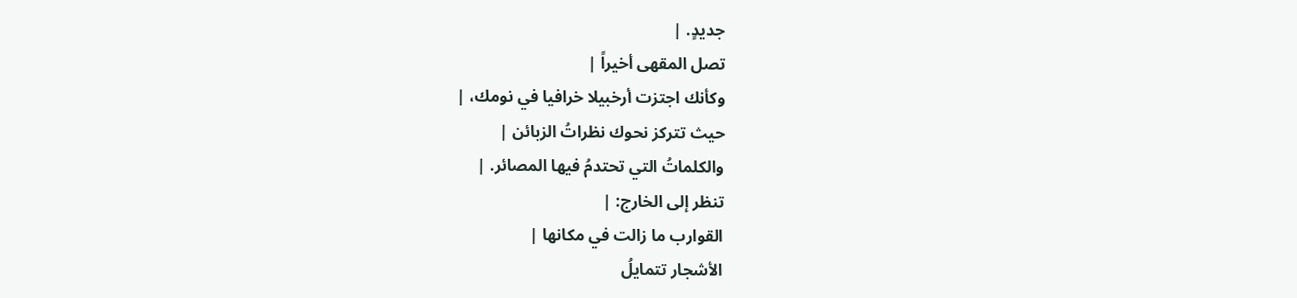جديدٍ. |
تصل المقهى أخيراً |
وكأنك اجتزت أرخبيلا خرافيا في نومك، |
حيث تتركز نحوك نظراتُ الزبائن |
والكلماتُ التي تحتدمُ فيها المصائر. |
تنظر إلى الخارج: |
القوارب ما زالت في مكانها |
الأشجار تتمايلُ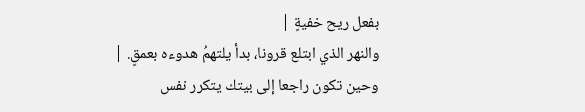بفعل ريح خفيةٍ |
والنهر الذي ابتلع قرونا، بدأ يلتهمُ هدوءه بعمقٍ. |
وحين تكون راجعا إلى بيتك يتكرر نفس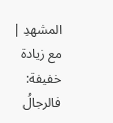المشهدِ |
مع زيادة خفيفة: فالرجالُ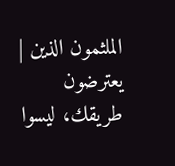الملثمون الذين |
يعترضون طريقك، ليسوا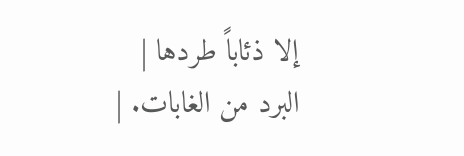إلا ذئاباً طردها |
البرد من الغابات. |